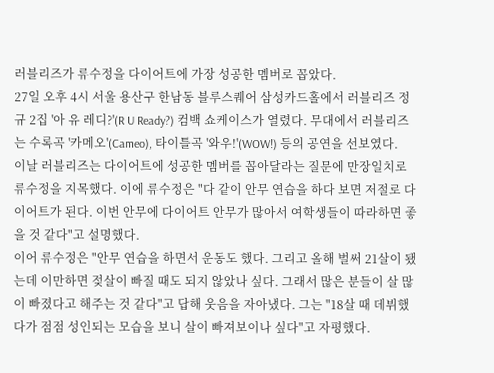러블리즈가 류수정을 다이어트에 가장 성공한 멤버로 꼽았다.
27일 오후 4시 서울 용산구 한남동 블루스퀘어 삼성카드홀에서 러블리즈 정규 2집 '아 유 레디?'(R U Ready?) 컴백 쇼케이스가 열렸다. 무대에서 러블리즈는 수록곡 '카메오'(Cameo), 타이틀곡 '와우!'(WOW!) 등의 공연을 선보였다.
이날 러블리즈는 다이어트에 성공한 멤버를 꼽아달라는 질문에 만장일치로 류수정을 지목했다. 이에 류수정은 "다 같이 안무 연습을 하다 보면 저절로 다이어트가 된다. 이번 안무에 다이어트 안무가 많아서 여학생들이 따라하면 좋을 것 같다"고 설명했다.
이어 류수정은 "안무 연습을 하면서 운동도 했다. 그리고 올해 벌써 21살이 됐는데 이만하면 젖살이 빠질 때도 되지 않았나 싶다. 그래서 많은 분들이 살 많이 빠졌다고 해주는 것 같다"고 답해 웃음을 자아냈다. 그는 "18살 때 데뷔했다가 점점 성인되는 모습을 보니 살이 빠져보이나 싶다"고 자평했다.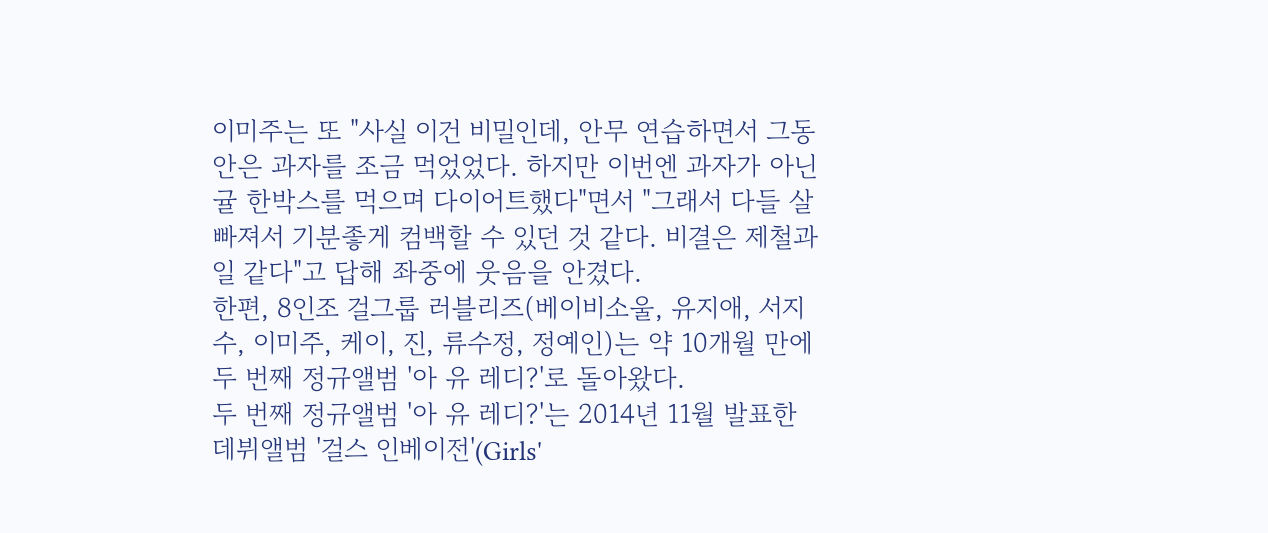이미주는 또 "사실 이건 비밀인데, 안무 연습하면서 그동안은 과자를 조금 먹었었다. 하지만 이번엔 과자가 아닌 귤 한박스를 먹으며 다이어트했다"면서 "그래서 다들 살 빠져서 기분좋게 컴백할 수 있던 것 같다. 비결은 제철과일 같다"고 답해 좌중에 웃음을 안겼다.
한편, 8인조 걸그룹 러블리즈(베이비소울, 유지애, 서지수, 이미주, 케이, 진, 류수정, 정예인)는 약 10개월 만에 두 번째 정규앨범 '아 유 레디?'로 돌아왔다.
두 번째 정규앨범 '아 유 레디?'는 2014년 11월 발표한 데뷔앨범 '걸스 인베이전'(Girls'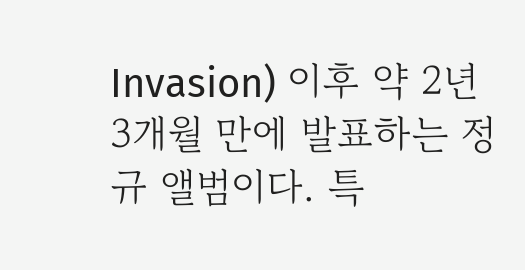Invasion) 이후 약 2년 3개월 만에 발표하는 정규 앨범이다. 특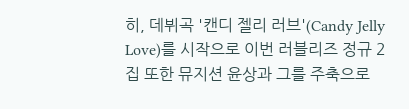히, 데뷔곡 '캔디 젤리 러브'(Candy Jelly Love)를 시작으로 이번 러블리즈 정규 2집 또한 뮤지션 윤상과 그를 주축으로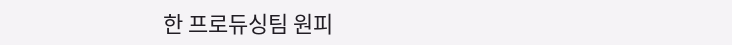한 프로듀싱팀 원피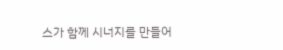스가 함께 시너지를 만들어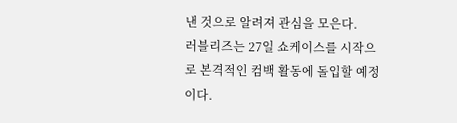낸 것으로 알려져 관심을 모은다.
러블리즈는 27일 쇼케이스를 시작으로 본격적인 컴백 활동에 돌입할 예정이다.